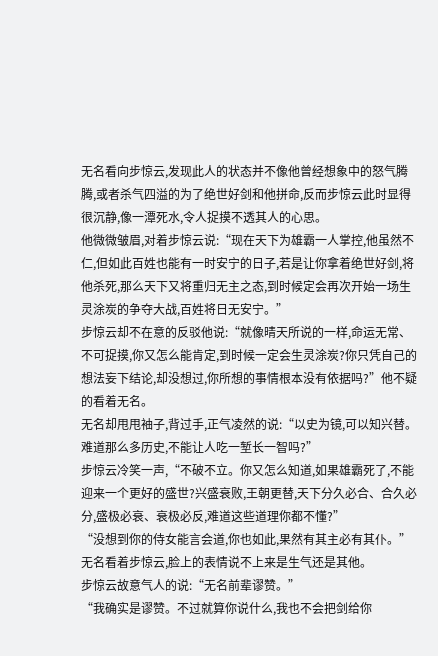无名看向步惊云,发现此人的状态并不像他曾经想象中的怒气腾腾,或者杀气四溢的为了绝世好剑和他拼命,反而步惊云此时显得很沉静,像一潭死水,令人捉摸不透其人的心思。
他微微皱眉,对着步惊云说:“现在天下为雄霸一人掌控,他虽然不仁,但如此百姓也能有一时安宁的日子,若是让你拿着绝世好剑,将他杀死,那么天下又将重归无主之态,到时候定会再次开始一场生灵涂炭的争夺大战,百姓将日无安宁。”
步惊云却不在意的反驳他说:“就像晴天所说的一样,命运无常、不可捉摸,你又怎么能肯定,到时候一定会生灵涂炭?你只凭自己的想法妄下结论,却没想过,你所想的事情根本没有依据吗?”他不疑的看着无名。
无名却甩甩袖子,背过手,正气凌然的说:“以史为镜,可以知兴替。难道那么多历史,不能让人吃一堑长一智吗?”
步惊云冷笑一声,“不破不立。你又怎么知道,如果雄霸死了,不能迎来一个更好的盛世?兴盛衰败,王朝更替,天下分久必合、合久必分,盛极必衰、衰极必反,难道这些道理你都不懂?”
“没想到你的侍女能言会道,你也如此,果然有其主必有其仆。”无名看着步惊云,脸上的表情说不上来是生气还是其他。
步惊云故意气人的说:“无名前辈谬赞。”
“我确实是谬赞。不过就算你说什么,我也不会把剑给你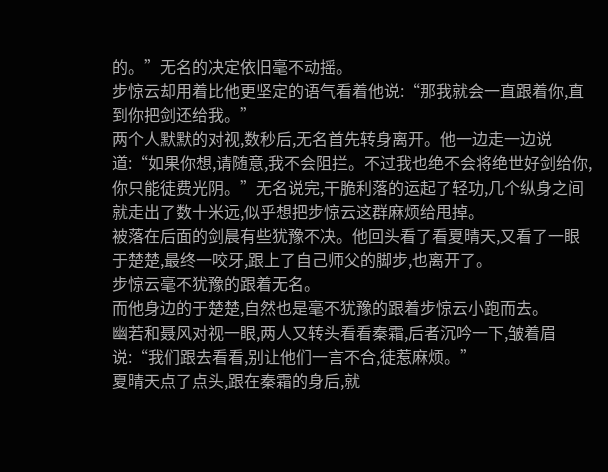的。”无名的决定依旧毫不动摇。
步惊云却用着比他更坚定的语气看着他说:“那我就会一直跟着你,直到你把剑还给我。”
两个人默默的对视,数秒后,无名首先转身离开。他一边走一边说道:“如果你想,请随意,我不会阻拦。不过我也绝不会将绝世好剑给你,你只能徒费光阴。”无名说完,干脆利落的运起了轻功,几个纵身之间就走出了数十米远,似乎想把步惊云这群麻烦给甩掉。
被落在后面的剑晨有些犹豫不决。他回头看了看夏晴天,又看了一眼于楚楚,最终一咬牙,跟上了自己师父的脚步,也离开了。
步惊云毫不犹豫的跟着无名。
而他身边的于楚楚,自然也是毫不犹豫的跟着步惊云小跑而去。
幽若和聂风对视一眼,两人又转头看看秦霜,后者沉吟一下,皱着眉说:“我们跟去看看,别让他们一言不合,徒惹麻烦。”
夏晴天点了点头,跟在秦霜的身后,就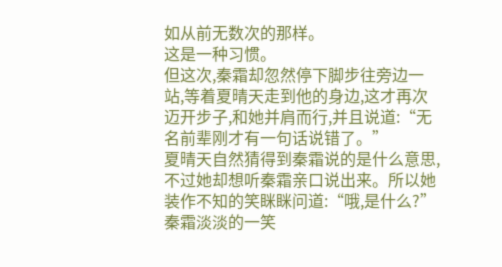如从前无数次的那样。
这是一种习惯。
但这次,秦霜却忽然停下脚步往旁边一站,等着夏晴天走到他的身边,这才再次迈开步子,和她并肩而行,并且说道:“无名前辈刚才有一句话说错了。”
夏晴天自然猜得到秦霜说的是什么意思,不过她却想听秦霜亲口说出来。所以她装作不知的笑眯眯问道:“哦,是什么?”
秦霜淡淡的一笑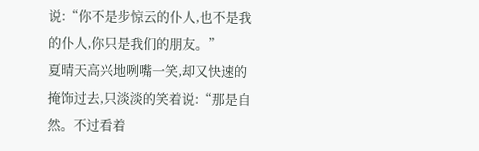说:“你不是步惊云的仆人,也不是我的仆人,你只是我们的朋友。”
夏晴天高兴地咧嘴一笑,却又快速的掩饰过去,只淡淡的笑着说:“那是自然。不过看着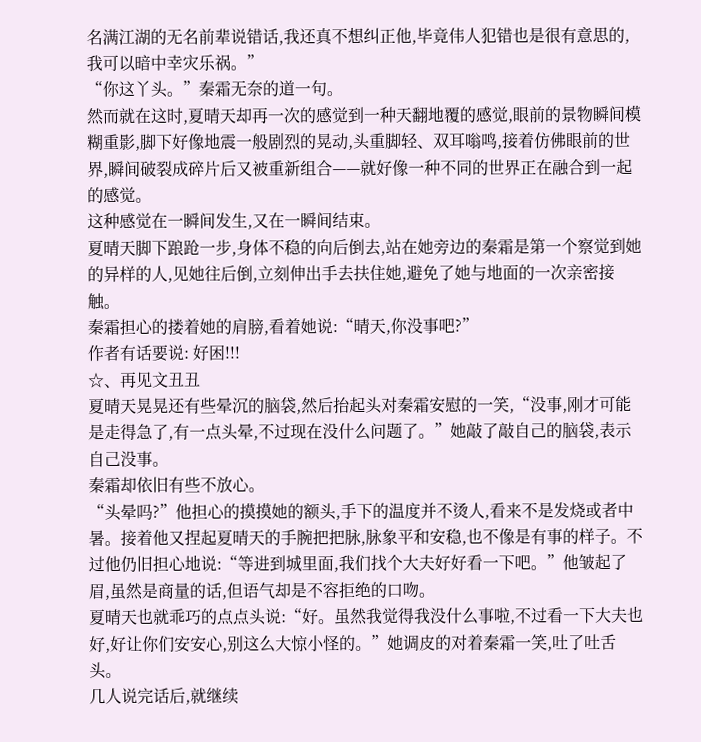名满江湖的无名前辈说错话,我还真不想纠正他,毕竟伟人犯错也是很有意思的,我可以暗中幸灾乐祸。”
“你这丫头。”秦霜无奈的道一句。
然而就在这时,夏晴天却再一次的感觉到一种天翻地覆的感觉,眼前的景物瞬间模糊重影,脚下好像地震一般剧烈的晃动,头重脚轻、双耳嗡鸣,接着仿佛眼前的世界,瞬间破裂成碎片后又被重新组合——就好像一种不同的世界正在融合到一起的感觉。
这种感觉在一瞬间发生,又在一瞬间结束。
夏晴天脚下踉跄一步,身体不稳的向后倒去,站在她旁边的秦霜是第一个察觉到她的异样的人,见她往后倒,立刻伸出手去扶住她,避免了她与地面的一次亲密接触。
秦霜担心的搂着她的肩膀,看着她说:“晴天,你没事吧?”
作者有话要说: 好困!!!
☆、再见文丑丑
夏晴天晃晃还有些晕沉的脑袋,然后抬起头对秦霜安慰的一笑,“没事,刚才可能是走得急了,有一点头晕,不过现在没什么问题了。”她敲了敲自己的脑袋,表示自己没事。
秦霜却依旧有些不放心。
“头晕吗?”他担心的摸摸她的额头,手下的温度并不烫人,看来不是发烧或者中暑。接着他又捏起夏晴天的手腕把把脉,脉象平和安稳,也不像是有事的样子。不过他仍旧担心地说:“等进到城里面,我们找个大夫好好看一下吧。”他皱起了眉,虽然是商量的话,但语气却是不容拒绝的口吻。
夏晴天也就乖巧的点点头说:“好。虽然我觉得我没什么事啦,不过看一下大夫也好,好让你们安安心,别这么大惊小怪的。”她调皮的对着秦霜一笑,吐了吐舌头。
几人说完话后,就继续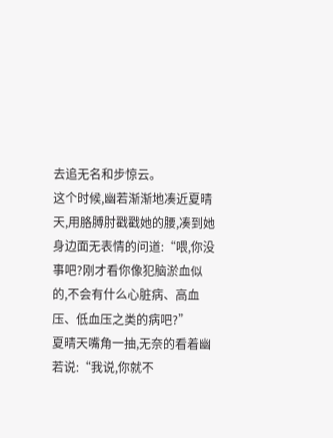去追无名和步惊云。
这个时候,幽若渐渐地凑近夏晴天,用胳膊肘戳戳她的腰,凑到她身边面无表情的问道:“喂,你没事吧?刚才看你像犯脑淤血似的,不会有什么心脏病、高血压、低血压之类的病吧?”
夏晴天嘴角一抽,无奈的看着幽若说:“我说,你就不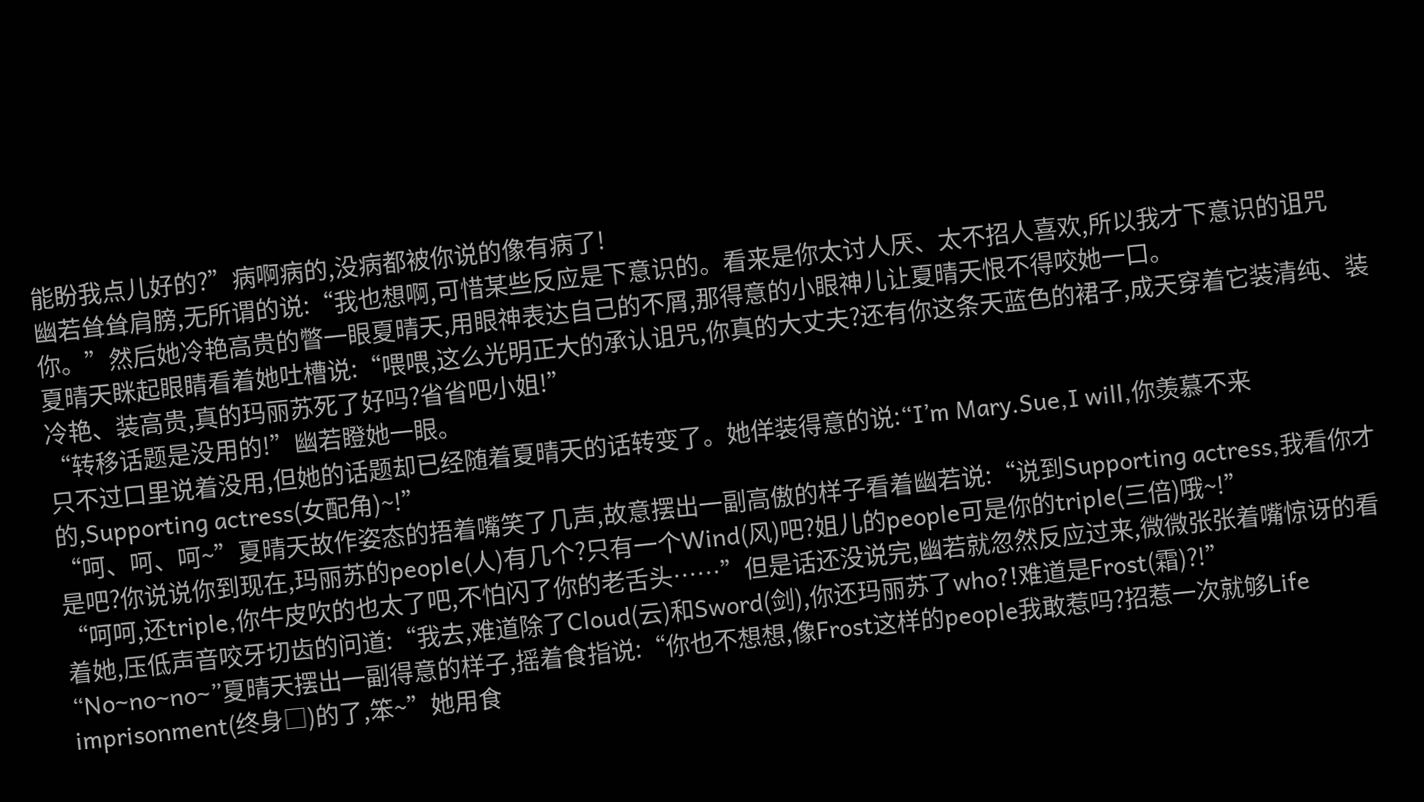能盼我点儿好的?”病啊病的,没病都被你说的像有病了!
幽若耸耸肩膀,无所谓的说:“我也想啊,可惜某些反应是下意识的。看来是你太讨人厌、太不招人喜欢,所以我才下意识的诅咒你。”然后她冷艳高贵的瞥一眼夏晴天,用眼神表达自己的不屑,那得意的小眼神儿让夏晴天恨不得咬她一口。
夏晴天眯起眼睛看着她吐槽说:“喂喂,这么光明正大的承认诅咒,你真的大丈夫?还有你这条天蓝色的裙子,成天穿着它装清纯、装冷艳、装高贵,真的玛丽苏死了好吗?省省吧小姐!”
“转移话题是没用的!”幽若瞪她一眼。
只不过口里说着没用,但她的话题却已经随着夏晴天的话转变了。她佯装得意的说:“I’m Mary.Sue,I will,你羡慕不来的,Supporting actress(女配角)~!”
“呵、呵、呵~”夏晴天故作姿态的捂着嘴笑了几声,故意摆出一副高傲的样子看着幽若说:“说到Supporting actress,我看你才是吧?你说说你到现在,玛丽苏的people(人)有几个?只有一个Wind(风)吧?姐儿的people可是你的triple(三倍)哦~!”
“呵呵,还triple,你牛皮吹的也太了吧,不怕闪了你的老舌头……”但是话还没说完,幽若就忽然反应过来,微微张张着嘴惊讶的看着她,压低声音咬牙切齿的问道:“我去,难道除了Cloud(云)和Sword(剑),你还玛丽苏了who?!难道是Frost(霜)?!”
“No~no~no~”夏晴天摆出一副得意的样子,摇着食指说:“你也不想想,像Frost这样的people我敢惹吗?招惹一次就够Life imprisonment(终身□)的了,笨~”她用食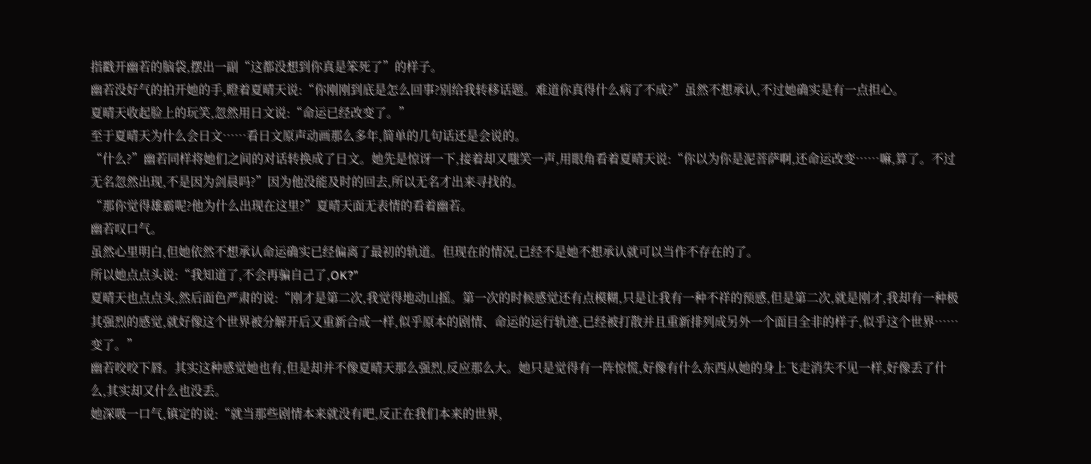指戳开幽若的脑袋,摆出一副“这都没想到你真是笨死了”的样子。
幽若没好气的拍开她的手,瞪着夏晴天说:“你刚刚到底是怎么回事?别给我转移话题。难道你真得什么病了不成?”虽然不想承认,不过她确实是有一点担心。
夏晴天收起脸上的玩笑,忽然用日文说:“命运已经改变了。”
至于夏晴天为什么会日文……看日文原声动画那么多年,简单的几句话还是会说的。
“什么?”幽若同样将她们之间的对话转换成了日文。她先是惊讶一下,接着却又嗤笑一声,用眼角看着夏晴天说:“你以为你是泥菩萨啊,还命运改变……嘛,算了。不过无名忽然出现,不是因为剑晨吗?”因为他没能及时的回去,所以无名才出来寻找的。
“那你觉得雄霸呢?他为什么出现在这里?”夏晴天面无表情的看着幽若。
幽若叹口气。
虽然心里明白,但她依然不想承认命运确实已经偏离了最初的轨道。但现在的情况,已经不是她不想承认就可以当作不存在的了。
所以她点点头说:“我知道了,不会再骗自己了,OK?”
夏晴天也点点头,然后面色严肃的说:“刚才是第二次,我觉得地动山摇。第一次的时候感觉还有点模糊,只是让我有一种不祥的预感,但是第二次,就是刚才,我却有一种极其强烈的感觉,就好像这个世界被分解开后又重新合成一样,似乎原本的剧情、命运的运行轨迹,已经被打散并且重新排列成另外一个面目全非的样子,似乎这个世界……变了。”
幽若咬咬下唇。其实这种感觉她也有,但是却并不像夏晴天那么强烈,反应那么大。她只是觉得有一阵惊慌,好像有什么东西从她的身上飞走消失不见一样,好像丢了什么,其实却又什么也没丢。
她深吸一口气,镇定的说:“就当那些剧情本来就没有吧,反正在我们本来的世界,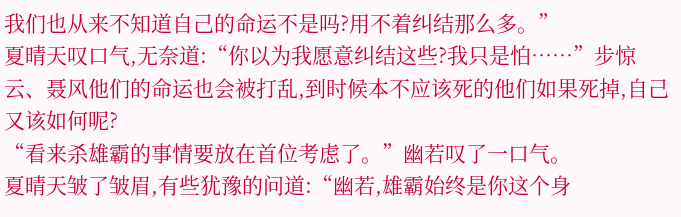我们也从来不知道自己的命运不是吗?用不着纠结那么多。”
夏晴天叹口气,无奈道:“你以为我愿意纠结这些?我只是怕……”步惊云、聂风他们的命运也会被打乱,到时候本不应该死的他们如果死掉,自己又该如何呢?
“看来杀雄霸的事情要放在首位考虑了。”幽若叹了一口气。
夏晴天皱了皱眉,有些犹豫的问道:“幽若,雄霸始终是你这个身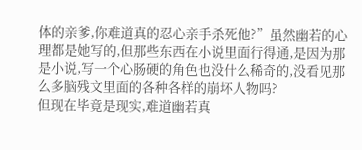体的亲爹,你难道真的忍心亲手杀死他?”虽然幽若的心理都是她写的,但那些东西在小说里面行得通,是因为那是小说,写一个心肠硬的角色也没什么稀奇的,没看见那么多脑残文里面的各种各样的崩坏人物吗?
但现在毕竟是现实,难道幽若真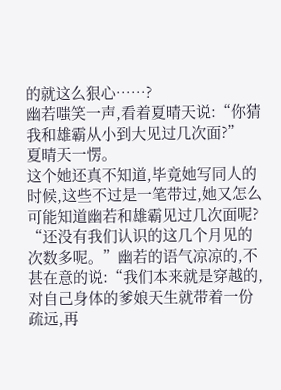的就这么狠心……?
幽若嗤笑一声,看着夏晴天说:“你猜我和雄霸从小到大见过几次面?”
夏晴天一愣。
这个她还真不知道,毕竟她写同人的时候,这些不过是一笔带过,她又怎么可能知道幽若和雄霸见过几次面呢?
“还没有我们认识的这几个月见的次数多呢。”幽若的语气凉凉的,不甚在意的说:“我们本来就是穿越的,对自己身体的爹娘天生就带着一份疏远,再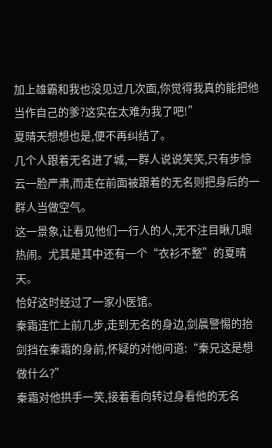加上雄霸和我也没见过几次面,你觉得我真的能把他当作自己的爹?这实在太难为我了吧!”
夏晴天想想也是,便不再纠结了。
几个人跟着无名进了城,一群人说说笑笑,只有步惊云一脸严肃,而走在前面被跟着的无名则把身后的一群人当做空气。
这一景象,让看见他们一行人的人,无不注目瞅几眼热闹。尤其是其中还有一个“衣衫不整”的夏晴天。
恰好这时经过了一家小医馆。
秦霜连忙上前几步,走到无名的身边,剑晨警惕的抬剑挡在秦霜的身前,怀疑的对他问道:“秦兄这是想做什么?”
秦霜对他拱手一笑,接着看向转过身看他的无名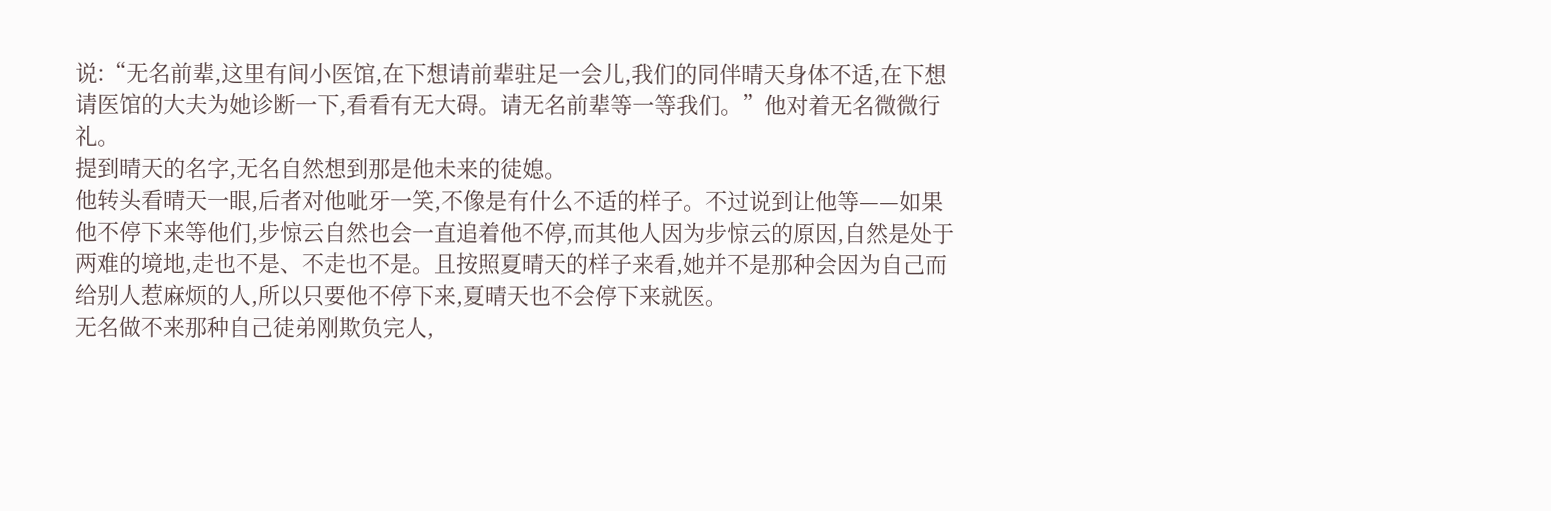说:“无名前辈,这里有间小医馆,在下想请前辈驻足一会儿,我们的同伴晴天身体不适,在下想请医馆的大夫为她诊断一下,看看有无大碍。请无名前辈等一等我们。”他对着无名微微行礼。
提到晴天的名字,无名自然想到那是他未来的徒媳。
他转头看晴天一眼,后者对他呲牙一笑,不像是有什么不适的样子。不过说到让他等——如果他不停下来等他们,步惊云自然也会一直追着他不停,而其他人因为步惊云的原因,自然是处于两难的境地,走也不是、不走也不是。且按照夏晴天的样子来看,她并不是那种会因为自己而给别人惹麻烦的人,所以只要他不停下来,夏晴天也不会停下来就医。
无名做不来那种自己徒弟刚欺负完人,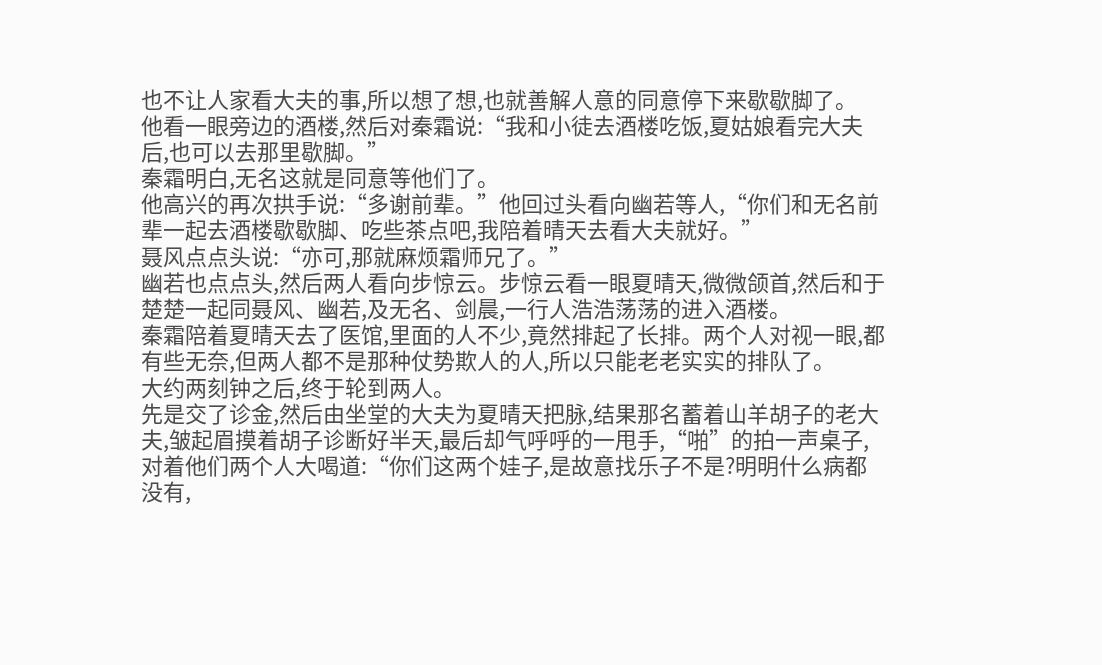也不让人家看大夫的事,所以想了想,也就善解人意的同意停下来歇歇脚了。
他看一眼旁边的酒楼,然后对秦霜说:“我和小徒去酒楼吃饭,夏姑娘看完大夫后,也可以去那里歇脚。”
秦霜明白,无名这就是同意等他们了。
他高兴的再次拱手说:“多谢前辈。”他回过头看向幽若等人,“你们和无名前辈一起去酒楼歇歇脚、吃些茶点吧,我陪着晴天去看大夫就好。”
聂风点点头说:“亦可,那就麻烦霜师兄了。”
幽若也点点头,然后两人看向步惊云。步惊云看一眼夏晴天,微微颌首,然后和于楚楚一起同聂风、幽若,及无名、剑晨,一行人浩浩荡荡的进入酒楼。
秦霜陪着夏晴天去了医馆,里面的人不少,竟然排起了长排。两个人对视一眼,都有些无奈,但两人都不是那种仗势欺人的人,所以只能老老实实的排队了。
大约两刻钟之后,终于轮到两人。
先是交了诊金,然后由坐堂的大夫为夏晴天把脉,结果那名蓄着山羊胡子的老大夫,皱起眉摸着胡子诊断好半天,最后却气呼呼的一甩手,“啪”的拍一声桌子,对着他们两个人大喝道:“你们这两个娃子,是故意找乐子不是?明明什么病都没有,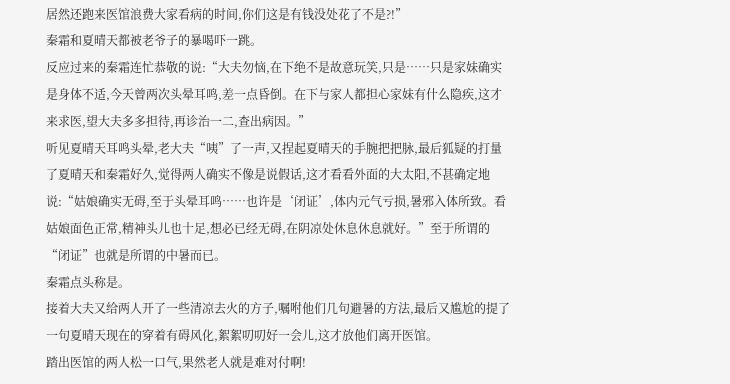居然还跑来医馆浪费大家看病的时间,你们这是有钱没处花了不是?!”
秦霜和夏晴天都被老爷子的暴喝吓一跳。
反应过来的秦霜连忙恭敬的说:“大夫勿恼,在下绝不是故意玩笑,只是……只是家妹确实是身体不适,今天曾两次头晕耳鸣,差一点昏倒。在下与家人都担心家妹有什么隐疾,这才来求医,望大夫多多担待,再诊治一二,查出病因。”
听见夏晴天耳鸣头晕,老大夫“咦”了一声,又捏起夏晴天的手腕把把脉,最后狐疑的打量了夏晴天和秦霜好久,觉得两人确实不像是说假话,这才看看外面的大太阳,不甚确定地说:“姑娘确实无碍,至于头晕耳鸣……也许是‘闭证’,体内元气亏损,暑邪入体所致。看姑娘面色正常,精神头儿也十足,想必已经无碍,在阴凉处休息休息就好。”至于所谓的“闭证”也就是所谓的中暑而已。
秦霜点头称是。
接着大夫又给两人开了一些清凉去火的方子,嘱咐他们几句避暑的方法,最后又尴尬的提了一句夏晴天现在的穿着有碍风化,絮絮叨叨好一会儿,这才放他们离开医馆。
踏出医馆的两人松一口气,果然老人就是难对付啊!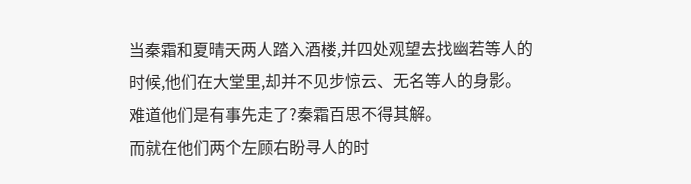当秦霜和夏晴天两人踏入酒楼,并四处观望去找幽若等人的时候,他们在大堂里,却并不见步惊云、无名等人的身影。
难道他们是有事先走了?秦霜百思不得其解。
而就在他们两个左顾右盼寻人的时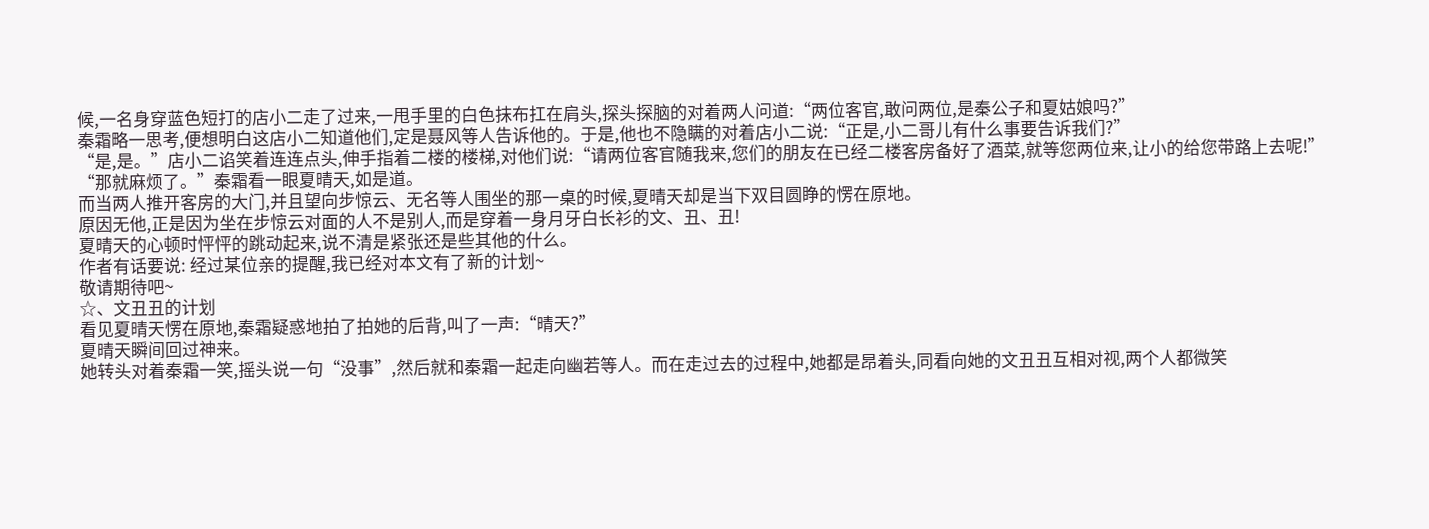候,一名身穿蓝色短打的店小二走了过来,一甩手里的白色抹布扛在肩头,探头探脑的对着两人问道:“两位客官,敢问两位,是秦公子和夏姑娘吗?”
秦霜略一思考,便想明白这店小二知道他们,定是聂风等人告诉他的。于是,他也不隐瞒的对着店小二说:“正是,小二哥儿有什么事要告诉我们?”
“是,是。”店小二谄笑着连连点头,伸手指着二楼的楼梯,对他们说:“请两位客官随我来,您们的朋友在已经二楼客房备好了酒菜,就等您两位来,让小的给您带路上去呢!”
“那就麻烦了。”秦霜看一眼夏晴天,如是道。
而当两人推开客房的大门,并且望向步惊云、无名等人围坐的那一桌的时候,夏晴天却是当下双目圆睁的愣在原地。
原因无他,正是因为坐在步惊云对面的人不是别人,而是穿着一身月牙白长衫的文、丑、丑!
夏晴天的心顿时怦怦的跳动起来,说不清是紧张还是些其他的什么。
作者有话要说: 经过某位亲的提醒,我已经对本文有了新的计划~
敬请期待吧~
☆、文丑丑的计划
看见夏晴天愣在原地,秦霜疑惑地拍了拍她的后背,叫了一声:“晴天?”
夏晴天瞬间回过神来。
她转头对着秦霜一笑,摇头说一句“没事”,然后就和秦霜一起走向幽若等人。而在走过去的过程中,她都是昂着头,同看向她的文丑丑互相对视,两个人都微笑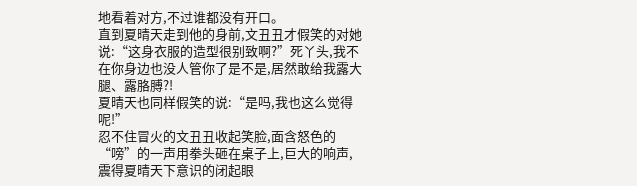地看着对方,不过谁都没有开口。
直到夏晴天走到他的身前,文丑丑才假笑的对她说:“这身衣服的造型很别致啊?”死丫头,我不在你身边也没人管你了是不是,居然敢给我露大腿、露胳膊?!
夏晴天也同样假笑的说:“是吗,我也这么觉得呢!”
忍不住冒火的文丑丑收起笑脸,面含怒色的“嗙”的一声用拳头砸在桌子上,巨大的响声,震得夏晴天下意识的闭起眼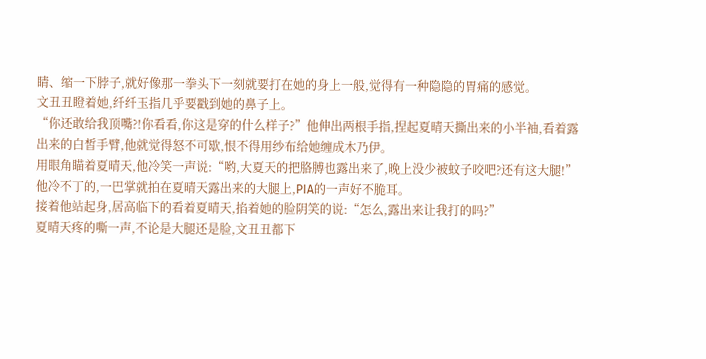睛、缩一下脖子,就好像那一拳头下一刻就要打在她的身上一般,觉得有一种隐隐的胃痛的感觉。
文丑丑瞪着她,纤纤玉指几乎要戳到她的鼻子上。
“你还敢给我顶嘴?!你看看,你这是穿的什么样子?”他伸出两根手指,捏起夏晴天撕出来的小半袖,看着露出来的白皙手臂,他就觉得怒不可歇,恨不得用纱布给她缠成木乃伊。
用眼角瞄着夏晴天,他冷笑一声说:“哟,大夏天的把胳膊也露出来了,晚上没少被蚊子咬吧?还有这大腿!”他冷不丁的,一巴掌就拍在夏晴天露出来的大腿上,PIA的一声好不脆耳。
接着他站起身,居高临下的看着夏晴天,掐着她的脸阴笑的说:“怎么,露出来让我打的吗?”
夏晴天疼的嘶一声,不论是大腿还是脸,文丑丑都下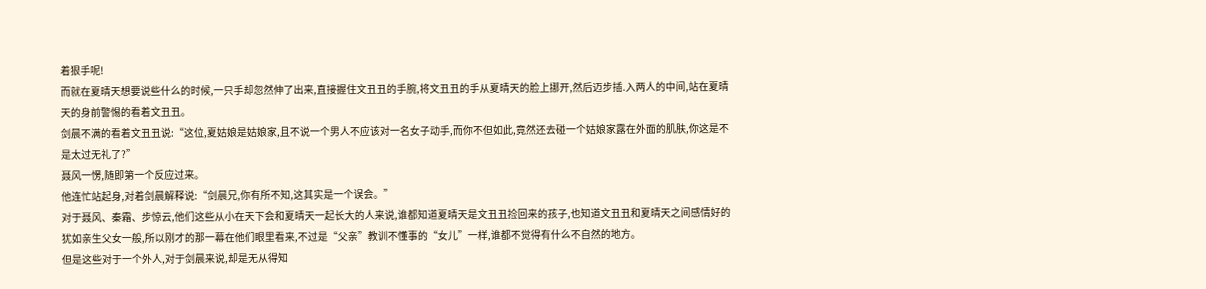着狠手呢!
而就在夏晴天想要说些什么的时候,一只手却忽然伸了出来,直接握住文丑丑的手腕,将文丑丑的手从夏晴天的脸上挪开,然后迈步插.入两人的中间,站在夏晴天的身前警惕的看着文丑丑。
剑晨不满的看着文丑丑说:“这位,夏姑娘是姑娘家,且不说一个男人不应该对一名女子动手,而你不但如此,竟然还去碰一个姑娘家露在外面的肌肤,你这是不是太过无礼了?”
聂风一愣,随即第一个反应过来。
他连忙站起身,对着剑晨解释说:“剑晨兄,你有所不知,这其实是一个误会。”
对于聂风、秦霜、步惊云,他们这些从小在天下会和夏晴天一起长大的人来说,谁都知道夏晴天是文丑丑捡回来的孩子,也知道文丑丑和夏晴天之间感情好的犹如亲生父女一般,所以刚才的那一幕在他们眼里看来,不过是“父亲”教训不懂事的“女儿”一样,谁都不觉得有什么不自然的地方。
但是这些对于一个外人,对于剑晨来说,却是无从得知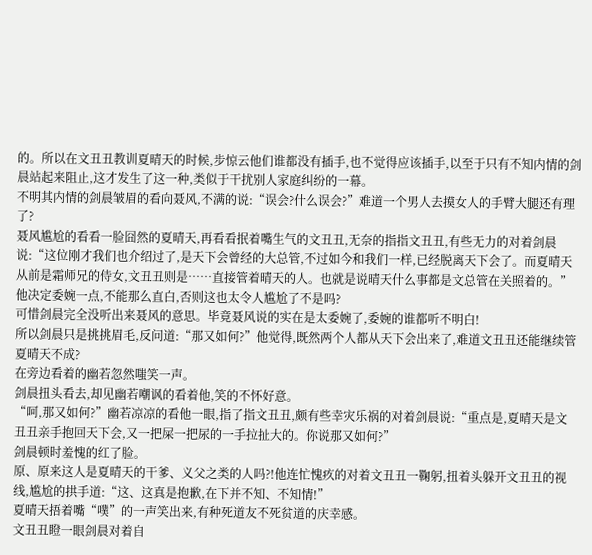的。所以在文丑丑教训夏晴天的时候,步惊云他们谁都没有插手,也不觉得应该插手,以至于只有不知内情的剑晨站起来阻止,这才发生了这一种,类似于干扰别人家庭纠纷的一幕。
不明其内情的剑晨皱眉的看向聂风,不满的说:“误会?什么误会?”难道一个男人去摸女人的手臂大腿还有理了?
聂风尴尬的看看一脸囧然的夏晴天,再看看抿着嘴生气的文丑丑,无奈的指指文丑丑,有些无力的对着剑晨说:“这位刚才我们也介绍过了,是天下会曾经的大总管,不过如今和我们一样,已经脱离天下会了。而夏晴天从前是霜师兄的侍女,文丑丑则是……直接管着晴天的人。也就是说晴天什么事都是文总管在关照着的。”他决定委婉一点,不能那么直白,否则这也太令人尴尬了不是吗?
可惜剑晨完全没听出来聂风的意思。毕竟聂风说的实在是太委婉了,委婉的谁都听不明白!
所以剑晨只是挑挑眉毛,反问道:“那又如何?”他觉得,既然两个人都从天下会出来了,难道文丑丑还能继续管夏晴天不成?
在旁边看着的幽若忽然嗤笑一声。
剑晨扭头看去,却见幽若嘲讽的看着他,笑的不怀好意。
“呵,那又如何?”幽若凉凉的看他一眼,指了指文丑丑,颇有些幸灾乐祸的对着剑晨说:“重点是,夏晴天是文丑丑亲手抱回天下会,又一把屎一把尿的一手拉扯大的。你说那又如何?”
剑晨顿时羞愧的红了脸。
原、原来这人是夏晴天的干爹、义父之类的人吗?!他连忙愧疚的对着文丑丑一鞠躬,扭着头躲开文丑丑的视线,尴尬的拱手道:“这、这真是抱歉,在下并不知、不知情!”
夏晴天捂着嘴“噗”的一声笑出来,有种死道友不死贫道的庆幸感。
文丑丑瞪一眼剑晨对着自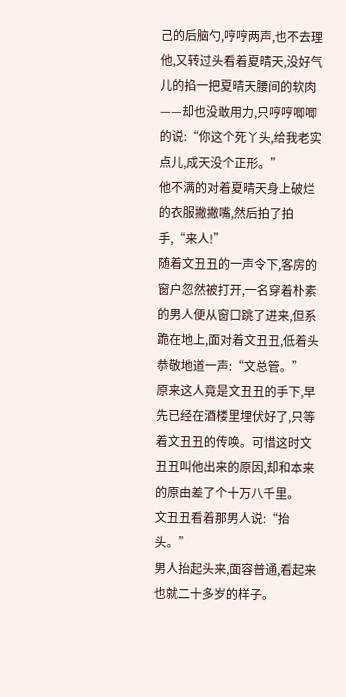己的后脑勺,哼哼两声,也不去理他,又转过头看着夏晴天,没好气儿的掐一把夏晴天腰间的软肉——却也没敢用力,只哼哼唧唧的说:“你这个死丫头,给我老实点儿,成天没个正形。”
他不满的对着夏晴天身上破烂的衣服撇撇嘴,然后拍了拍手,“来人!”
随着文丑丑的一声令下,客房的窗户忽然被打开,一名穿着朴素的男人便从窗口跳了进来,但系跪在地上,面对着文丑丑,低着头恭敬地道一声:“文总管。”
原来这人竟是文丑丑的手下,早先已经在酒楼里埋伏好了,只等着文丑丑的传唤。可惜这时文丑丑叫他出来的原因,却和本来的原由差了个十万八千里。
文丑丑看着那男人说:“抬头。”
男人抬起头来,面容普通,看起来也就二十多岁的样子。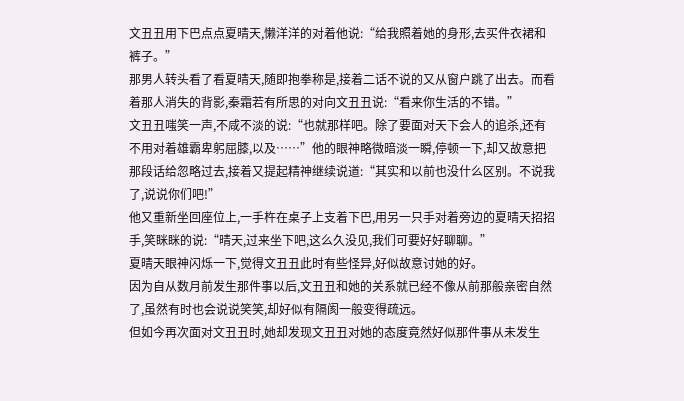文丑丑用下巴点点夏晴天,懒洋洋的对着他说:“给我照着她的身形,去买件衣裙和裤子。”
那男人转头看了看夏晴天,随即抱拳称是,接着二话不说的又从窗户跳了出去。而看着那人消失的背影,秦霜若有所思的对向文丑丑说:“看来你生活的不错。”
文丑丑嗤笑一声,不咸不淡的说:“也就那样吧。除了要面对天下会人的追杀,还有不用对着雄霸卑躬屈膝,以及……”他的眼神略微暗淡一瞬,停顿一下,却又故意把那段话给忽略过去,接着又提起精神继续说道:“其实和以前也没什么区别。不说我了,说说你们吧!”
他又重新坐回座位上,一手杵在桌子上支着下巴,用另一只手对着旁边的夏晴天招招手,笑眯眯的说:“晴天,过来坐下吧,这么久没见,我们可要好好聊聊。”
夏晴天眼神闪烁一下,觉得文丑丑此时有些怪异,好似故意讨她的好。
因为自从数月前发生那件事以后,文丑丑和她的关系就已经不像从前那般亲密自然了,虽然有时也会说说笑笑,却好似有隔阂一般变得疏远。
但如今再次面对文丑丑时,她却发现文丑丑对她的态度竟然好似那件事从未发生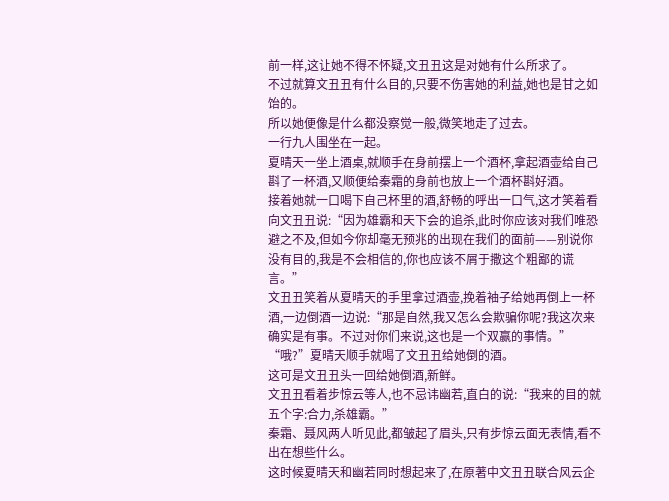前一样,这让她不得不怀疑,文丑丑这是对她有什么所求了。
不过就算文丑丑有什么目的,只要不伤害她的利益,她也是甘之如饴的。
所以她便像是什么都没察觉一般,微笑地走了过去。
一行九人围坐在一起。
夏晴天一坐上酒桌,就顺手在身前摆上一个酒杯,拿起酒壶给自己斟了一杯酒,又顺便给秦霜的身前也放上一个酒杯斟好酒。
接着她就一口喝下自己杯里的酒,舒畅的呼出一口气,这才笑着看向文丑丑说:“因为雄霸和天下会的追杀,此时你应该对我们唯恐避之不及,但如今你却毫无预兆的出现在我们的面前——别说你没有目的,我是不会相信的,你也应该不屑于撒这个粗鄙的谎言。”
文丑丑笑着从夏晴天的手里拿过酒壶,挽着袖子给她再倒上一杯酒,一边倒酒一边说:“那是自然,我又怎么会欺骗你呢?我这次来确实是有事。不过对你们来说,这也是一个双赢的事情。”
“哦?”夏晴天顺手就喝了文丑丑给她倒的酒。
这可是文丑丑头一回给她倒酒,新鲜。
文丑丑看着步惊云等人,也不忌讳幽若,直白的说:“我来的目的就五个字:合力,杀雄霸。”
秦霜、聂风两人听见此,都皱起了眉头,只有步惊云面无表情,看不出在想些什么。
这时候夏晴天和幽若同时想起来了,在原著中文丑丑联合风云企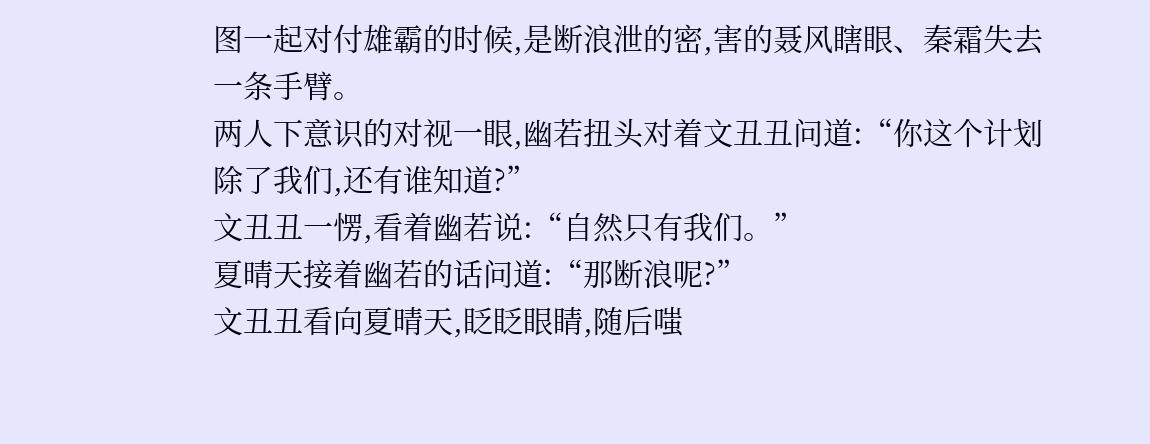图一起对付雄霸的时候,是断浪泄的密,害的聂风瞎眼、秦霜失去一条手臂。
两人下意识的对视一眼,幽若扭头对着文丑丑问道:“你这个计划除了我们,还有谁知道?”
文丑丑一愣,看着幽若说:“自然只有我们。”
夏晴天接着幽若的话问道:“那断浪呢?”
文丑丑看向夏晴天,眨眨眼睛,随后嗤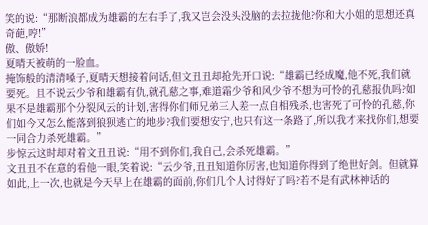笑的说:“那断浪都成为雄霸的左右手了,我又岂会没头没脑的去拉拢他?你和大小姐的思想还真奇葩,哼!”
傲、傲娇!
夏晴天被萌的一脸血。
掩饰般的清清嗓子,夏晴天想接着问话,但文丑丑却抢先开口说:“雄霸已经成魔,他不死,我们就要死。且不说云少爷和雄霸有仇,就孔慈之事,难道霜少爷和风少爷不想为可怜的孔慈报仇吗?如果不是雄霸那个分裂风云的计划,害得你们师兄弟三人差一点自相残杀,也害死了可怜的孔慈,你们如今又怎么能落到狼狈逃亡的地步?我们要想安宁,也只有这一条路了,所以我才来找你们,想要一同合力杀死雄霸。”
步惊云这时却对着文丑丑说:“用不到你们,我自己,会杀死雄霸。”
文丑丑不在意的看他一眼,笑着说:“云少爷,丑丑知道你厉害,也知道你得到了绝世好剑。但就算如此,上一次,也就是今天早上在雄霸的面前,你们几个人讨得好了吗?若不是有武林神话的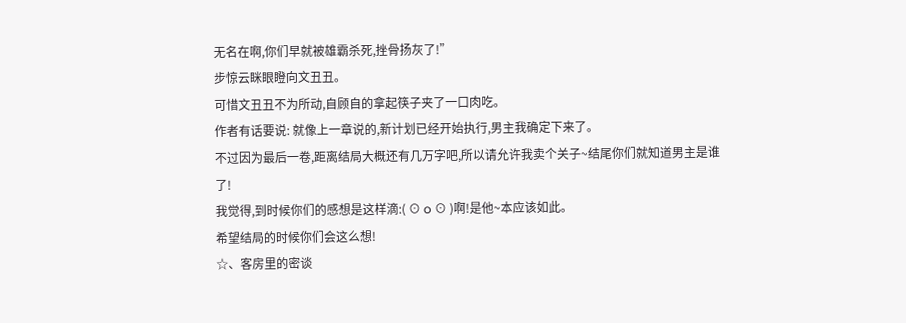无名在啊,你们早就被雄霸杀死,挫骨扬灰了!”
步惊云眯眼瞪向文丑丑。
可惜文丑丑不为所动,自顾自的拿起筷子夹了一口肉吃。
作者有话要说: 就像上一章说的,新计划已经开始执行,男主我确定下来了。
不过因为最后一卷,距离结局大概还有几万字吧,所以请允许我卖个关子~结尾你们就知道男主是谁了!
我觉得,到时候你们的感想是这样滴:( ⊙ o ⊙ )啊!是他~本应该如此。
希望结局的时候你们会这么想!
☆、客房里的密谈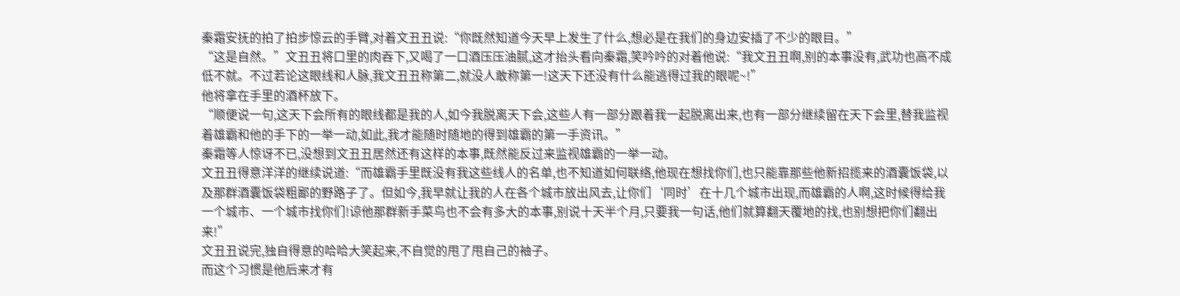秦霜安抚的拍了拍步惊云的手臂,对着文丑丑说:“你既然知道今天早上发生了什么,想必是在我们的身边安插了不少的眼目。”
“这是自然。”文丑丑将口里的肉吞下,又喝了一口酒压压油腻,这才抬头看向秦霜,笑吟吟的对着他说:“我文丑丑啊,别的本事没有,武功也高不成低不就。不过若论这眼线和人脉,我文丑丑称第二,就没人敢称第一!这天下还没有什么能逃得过我的眼呢~!”
他将拿在手里的酒杯放下。
“顺便说一句,这天下会所有的眼线都是我的人,如今我脱离天下会,这些人有一部分跟着我一起脱离出来,也有一部分继续留在天下会里,替我监视着雄霸和他的手下的一举一动,如此,我才能随时随地的得到雄霸的第一手资讯。”
秦霜等人惊讶不已,没想到文丑丑居然还有这样的本事,既然能反过来监视雄霸的一举一动。
文丑丑得意洋洋的继续说道:“而雄霸手里既没有我这些线人的名单,也不知道如何联络,他现在想找你们,也只能靠那些他新招揽来的酒囊饭袋,以及那群酒囊饭袋粗鄙的野路子了。但如今,我早就让我的人在各个城市放出风去,让你们‘同时’在十几个城市出现,而雄霸的人啊,这时候得给我一个城市、一个城市找你们!谅他那群新手菜鸟也不会有多大的本事,别说十天半个月,只要我一句话,他们就算翻天覆地的找,也别想把你们翻出来!”
文丑丑说完,独自得意的哈哈大笑起来,不自觉的甩了甩自己的袖子。
而这个习惯是他后来才有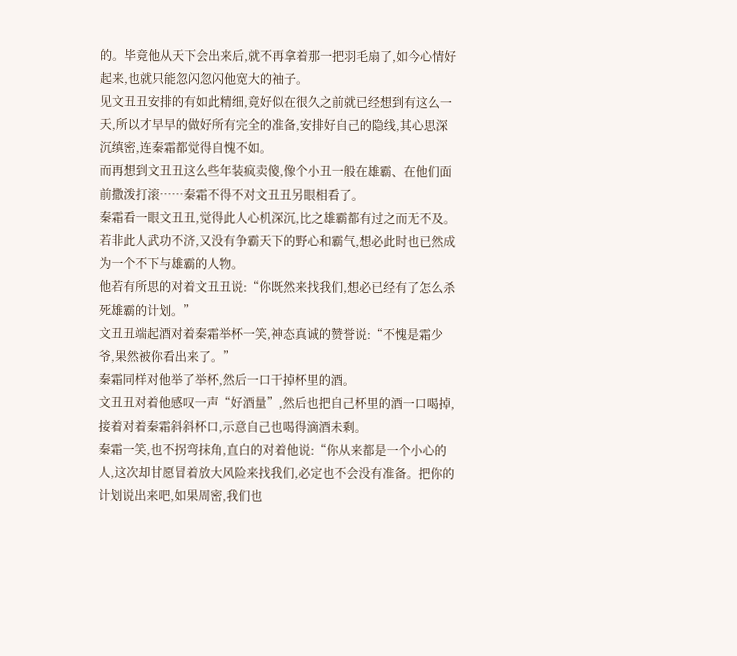的。毕竟他从天下会出来后,就不再拿着那一把羽毛扇了,如今心情好起来,也就只能忽闪忽闪他宽大的袖子。
见文丑丑安排的有如此精细,竟好似在很久之前就已经想到有这么一天,所以才早早的做好所有完全的准备,安排好自己的隐线,其心思深沉缜密,连秦霜都觉得自愧不如。
而再想到文丑丑这么些年装疯卖傻,像个小丑一般在雄霸、在他们面前撒泼打滚……秦霜不得不对文丑丑另眼相看了。
秦霜看一眼文丑丑,觉得此人心机深沉,比之雄霸都有过之而无不及。若非此人武功不济,又没有争霸天下的野心和霸气,想必此时也已然成为一个不下与雄霸的人物。
他若有所思的对着文丑丑说:“你既然来找我们,想必已经有了怎么杀死雄霸的计划。”
文丑丑端起酒对着秦霜举杯一笑,神态真诚的赞誉说:“不愧是霜少爷,果然被你看出来了。”
秦霜同样对他举了举杯,然后一口干掉杯里的酒。
文丑丑对着他感叹一声“好酒量”,然后也把自己杯里的酒一口喝掉,接着对着秦霜斜斜杯口,示意自己也喝得滴酒未剩。
秦霜一笑,也不拐弯抹角,直白的对着他说:“你从来都是一个小心的人,这次却甘愿冒着放大风险来找我们,必定也不会没有准备。把你的计划说出来吧,如果周密,我们也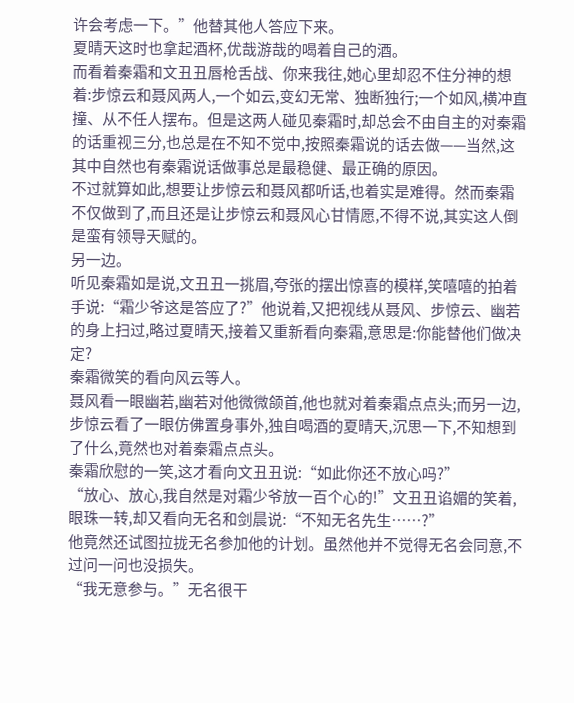许会考虑一下。”他替其他人答应下来。
夏晴天这时也拿起酒杯,优哉游哉的喝着自己的酒。
而看着秦霜和文丑丑唇枪舌战、你来我往,她心里却忍不住分神的想着:步惊云和聂风两人,一个如云,变幻无常、独断独行;一个如风,横冲直撞、从不任人摆布。但是这两人碰见秦霜时,却总会不由自主的对秦霜的话重视三分,也总是在不知不觉中,按照秦霜说的话去做——当然,这其中自然也有秦霜说话做事总是最稳健、最正确的原因。
不过就算如此,想要让步惊云和聂风都听话,也着实是难得。然而秦霜不仅做到了,而且还是让步惊云和聂风心甘情愿,不得不说,其实这人倒是蛮有领导天赋的。
另一边。
听见秦霜如是说,文丑丑一挑眉,夸张的摆出惊喜的模样,笑嘻嘻的拍着手说:“霜少爷这是答应了?”他说着,又把视线从聂风、步惊云、幽若的身上扫过,略过夏晴天,接着又重新看向秦霜,意思是:你能替他们做决定?
秦霜微笑的看向风云等人。
聂风看一眼幽若,幽若对他微微颌首,他也就对着秦霜点点头;而另一边,步惊云看了一眼仿佛置身事外,独自喝酒的夏晴天,沉思一下,不知想到了什么,竟然也对着秦霜点点头。
秦霜欣慰的一笑,这才看向文丑丑说:“如此你还不放心吗?”
“放心、放心,我自然是对霜少爷放一百个心的!”文丑丑谄媚的笑着,眼珠一转,却又看向无名和剑晨说:“不知无名先生……?”
他竟然还试图拉拢无名参加他的计划。虽然他并不觉得无名会同意,不过问一问也没损失。
“我无意参与。”无名很干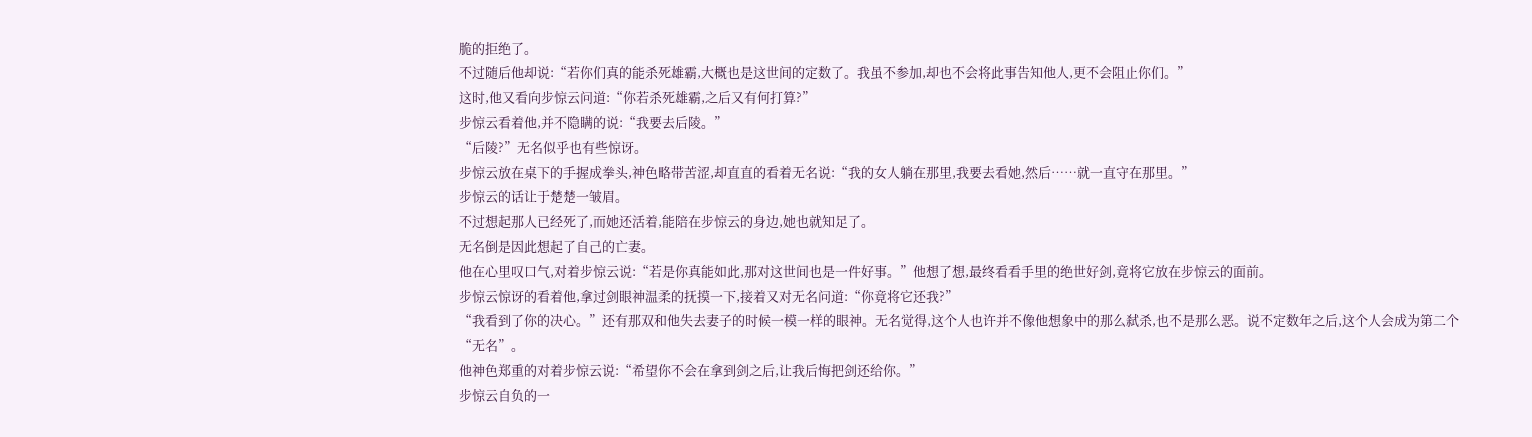脆的拒绝了。
不过随后他却说:“若你们真的能杀死雄霸,大概也是这世间的定数了。我虽不参加,却也不会将此事告知他人,更不会阻止你们。”
这时,他又看向步惊云问道:“你若杀死雄霸,之后又有何打算?”
步惊云看着他,并不隐瞒的说:“我要去后陵。”
“后陵?”无名似乎也有些惊讶。
步惊云放在桌下的手握成拳头,神色略带苦涩,却直直的看着无名说:“我的女人躺在那里,我要去看她,然后……就一直守在那里。”
步惊云的话让于楚楚一皱眉。
不过想起那人已经死了,而她还活着,能陪在步惊云的身边,她也就知足了。
无名倒是因此想起了自己的亡妻。
他在心里叹口气,对着步惊云说:“若是你真能如此,那对这世间也是一件好事。”他想了想,最终看看手里的绝世好剑,竟将它放在步惊云的面前。
步惊云惊讶的看着他,拿过剑眼神温柔的抚摸一下,接着又对无名问道:“你竟将它还我?”
“我看到了你的决心。”还有那双和他失去妻子的时候一模一样的眼神。无名觉得,这个人也许并不像他想象中的那么弑杀,也不是那么恶。说不定数年之后,这个人会成为第二个“无名”。
他神色郑重的对着步惊云说:“希望你不会在拿到剑之后,让我后悔把剑还给你。”
步惊云自负的一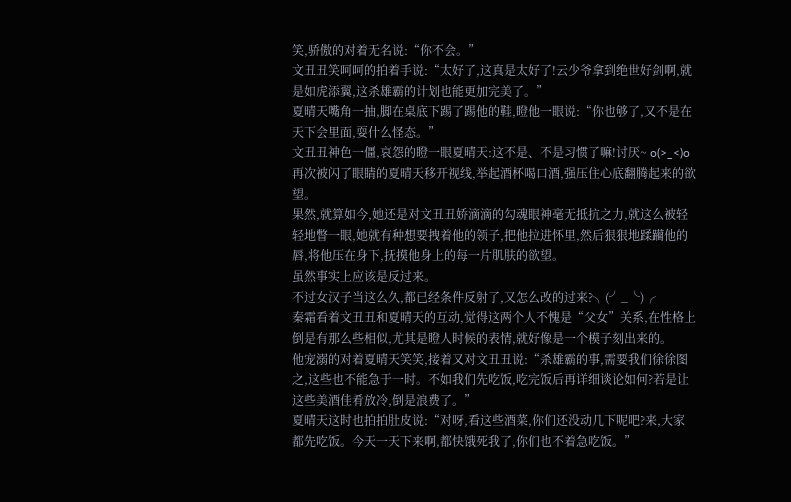笑,骄傲的对着无名说:“你不会。”
文丑丑笑呵呵的拍着手说:“太好了,这真是太好了!云少爷拿到绝世好剑啊,就是如虎添翼,这杀雄霸的计划也能更加完美了。”
夏晴天嘴角一抽,脚在桌底下踢了踢他的鞋,瞪他一眼说:“你也够了,又不是在天下会里面,耍什么怪态。”
文丑丑神色一僵,哀怨的瞪一眼夏晴天:这不是、不是习惯了嘛!讨厌~ o(>_<)o
再次被闪了眼睛的夏晴天移开视线,举起酒杯喝口酒,强压住心底翻腾起来的欲望。
果然,就算如今,她还是对文丑丑娇滴滴的勾魂眼神毫无抵抗之力,就这么被轻轻地瞥一眼,她就有种想要拽着他的领子,把他拉进怀里,然后狠狠地蹂躏他的唇,将他压在身下,抚摸他身上的每一片肌肤的欲望。
虽然事实上应该是反过来。
不过女汉子当这么久,都已经条件反射了,又怎么改的过来?╮(╯_╰)╭
秦霜看着文丑丑和夏晴天的互动,觉得这两个人不愧是“父女”关系,在性格上倒是有那么些相似,尤其是瞪人时候的表情,就好像是一个模子刻出来的。
他宠溺的对着夏晴天笑笑,接着又对文丑丑说:“杀雄霸的事,需要我们徐徐图之,这些也不能急于一时。不如我们先吃饭,吃完饭后再详细谈论如何?若是让这些美酒佳肴放冷,倒是浪费了。”
夏晴天这时也拍拍肚皮说:“对呀,看这些酒菜,你们还没动几下呢吧?来,大家都先吃饭。今天一天下来啊,都快饿死我了,你们也不着急吃饭。”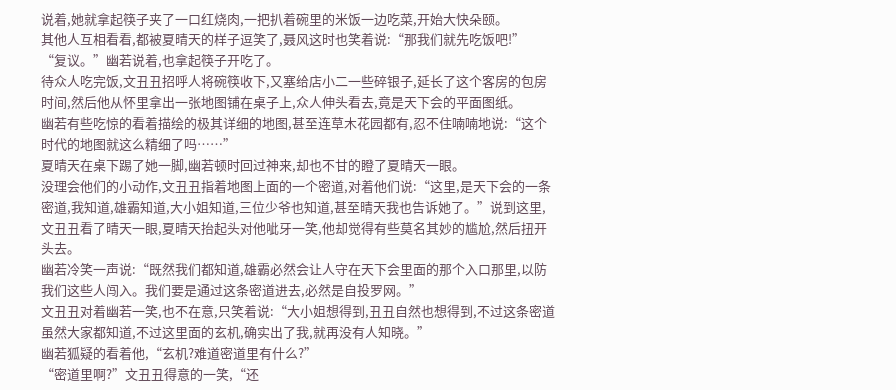说着,她就拿起筷子夹了一口红烧肉,一把扒着碗里的米饭一边吃菜,开始大快朵颐。
其他人互相看看,都被夏晴天的样子逗笑了,聂风这时也笑着说:“那我们就先吃饭吧!”
“复议。”幽若说着,也拿起筷子开吃了。
待众人吃完饭,文丑丑招呼人将碗筷收下,又塞给店小二一些碎银子,延长了这个客房的包房时间,然后他从怀里拿出一张地图铺在桌子上,众人伸头看去,竟是天下会的平面图纸。
幽若有些吃惊的看着描绘的极其详细的地图,甚至连草木花园都有,忍不住喃喃地说:“这个时代的地图就这么精细了吗……”
夏晴天在桌下踢了她一脚,幽若顿时回过神来,却也不甘的瞪了夏晴天一眼。
没理会他们的小动作,文丑丑指着地图上面的一个密道,对着他们说:“这里,是天下会的一条密道,我知道,雄霸知道,大小姐知道,三位少爷也知道,甚至晴天我也告诉她了。”说到这里,文丑丑看了晴天一眼,夏晴天抬起头对他呲牙一笑,他却觉得有些莫名其妙的尴尬,然后扭开头去。
幽若冷笑一声说:“既然我们都知道,雄霸必然会让人守在天下会里面的那个入口那里,以防我们这些人闯入。我们要是通过这条密道进去,必然是自投罗网。”
文丑丑对着幽若一笑,也不在意,只笑着说:“大小姐想得到,丑丑自然也想得到,不过这条密道虽然大家都知道,不过这里面的玄机,确实出了我,就再没有人知晓。”
幽若狐疑的看着他,“玄机?难道密道里有什么?”
“密道里啊?”文丑丑得意的一笑,“还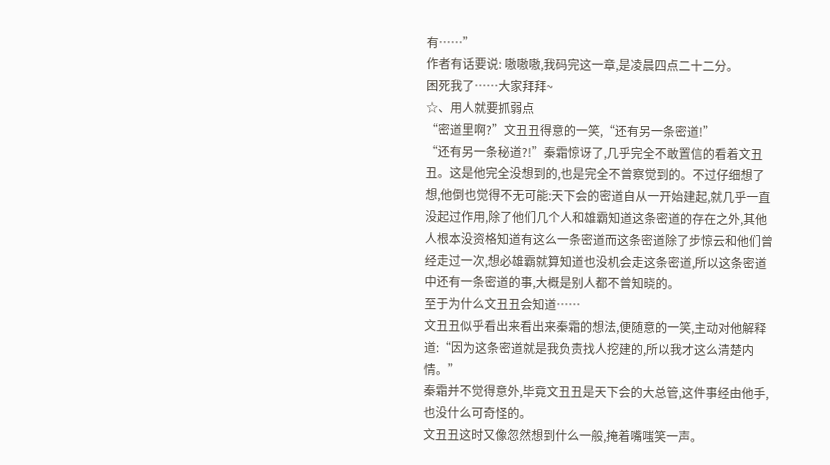有……”
作者有话要说: 嗷嗷嗷,我码完这一章,是凌晨四点二十二分。
困死我了……大家拜拜~
☆、用人就要抓弱点
“密道里啊?”文丑丑得意的一笑,“还有另一条密道!”
“还有另一条秘道?!”秦霜惊讶了,几乎完全不敢置信的看着文丑丑。这是他完全没想到的,也是完全不曾察觉到的。不过仔细想了想,他倒也觉得不无可能:天下会的密道自从一开始建起,就几乎一直没起过作用,除了他们几个人和雄霸知道这条密道的存在之外,其他人根本没资格知道有这么一条密道而这条密道除了步惊云和他们曾经走过一次,想必雄霸就算知道也没机会走这条密道,所以这条密道中还有一条密道的事,大概是别人都不曾知晓的。
至于为什么文丑丑会知道……
文丑丑似乎看出来看出来秦霜的想法,便随意的一笑,主动对他解释道:“因为这条密道就是我负责找人挖建的,所以我才这么清楚内情。”
秦霜并不觉得意外,毕竟文丑丑是天下会的大总管,这件事经由他手,也没什么可奇怪的。
文丑丑这时又像忽然想到什么一般,掩着嘴嗤笑一声。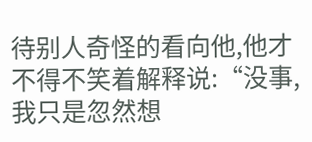待别人奇怪的看向他,他才不得不笑着解释说:“没事,我只是忽然想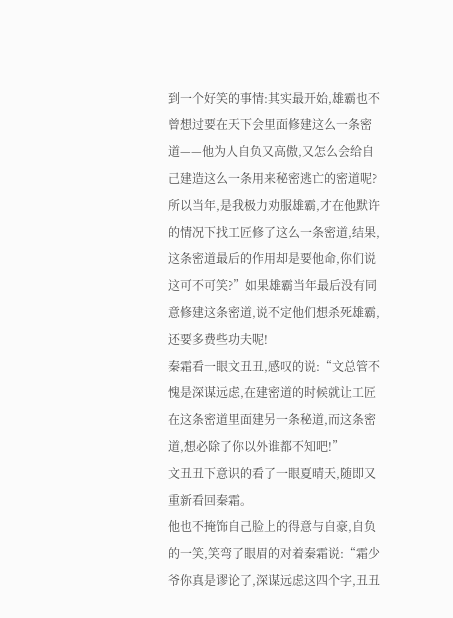到一个好笑的事情:其实最开始,雄霸也不曾想过要在天下会里面修建这么一条密道——他为人自负又高傲,又怎么会给自己建造这么一条用来秘密逃亡的密道呢?所以当年,是我极力劝服雄霸,才在他默许的情况下找工匠修了这么一条密道,结果,这条密道最后的作用却是要他命,你们说这可不可笑?”如果雄霸当年最后没有同意修建这条密道,说不定他们想杀死雄霸,还要多费些功夫呢!
秦霜看一眼文丑丑,感叹的说:“文总管不愧是深谋远虑,在建密道的时候就让工匠在这条密道里面建另一条秘道,而这条密道,想必除了你以外谁都不知吧!”
文丑丑下意识的看了一眼夏晴天,随即又重新看回秦霜。
他也不掩饰自己脸上的得意与自豪,自负的一笑,笑弯了眼眉的对着秦霜说:“霜少爷你真是谬论了,深谋远虑这四个字,丑丑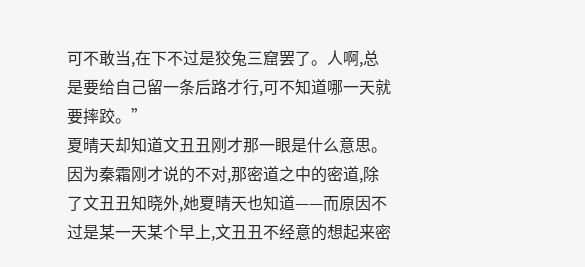可不敢当,在下不过是狡兔三窟罢了。人啊,总是要给自己留一条后路才行,可不知道哪一天就要摔跤。”
夏晴天却知道文丑丑刚才那一眼是什么意思。
因为秦霜刚才说的不对,那密道之中的密道,除了文丑丑知晓外,她夏晴天也知道——而原因不过是某一天某个早上,文丑丑不经意的想起来密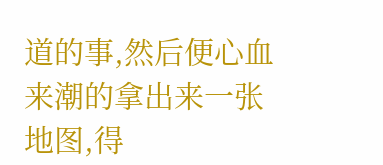道的事,然后便心血来潮的拿出来一张地图,得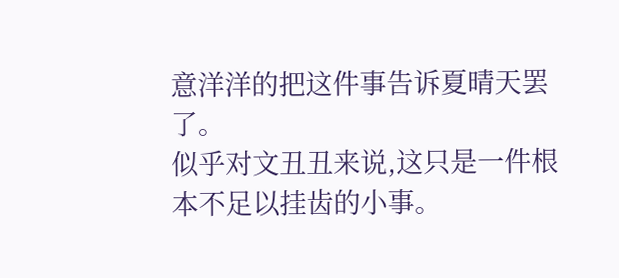意洋洋的把这件事告诉夏晴天罢了。
似乎对文丑丑来说,这只是一件根本不足以挂齿的小事。